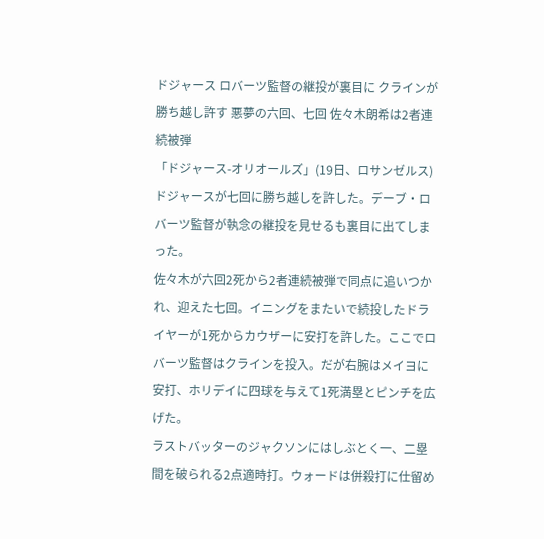ドジャース ロバーツ監督の継投が裏目に クラインが勝ち越し許す 悪夢の六回、七回 佐々木朗希は2者連続被弾
「ドジャース-オリオールズ」(19日、ロサンゼルス)
ドジャースが七回に勝ち越しを許した。デーブ・ロバーツ監督が執念の継投を見せるも裏目に出てしまった。
佐々木が六回2死から2者連続被弾で同点に追いつかれ、迎えた七回。イニングをまたいで続投したドライヤーが1死からカウザーに安打を許した。ここでロバーツ監督はクラインを投入。だが右腕はメイヨに安打、ホリデイに四球を与えて1死満塁とピンチを広げた。
ラストバッターのジャクソンにはしぶとく一、二塁間を破られる2点適時打。ウォードは併殺打に仕留め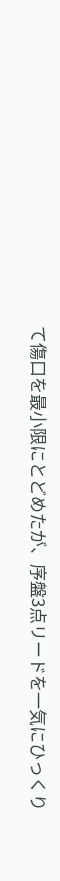て傷口を最小限にとどめたが、序盤3点リードを一気にひっくり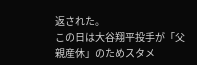返された。
この日は大谷翔平投手が「父親産休」のためスタメ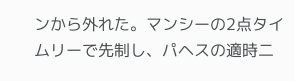ンから外れた。マンシーの2点タイムリーで先制し、パヘスの適時二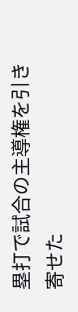塁打で試合の主導権を引き寄せた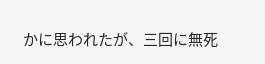かに思われたが、三回に無死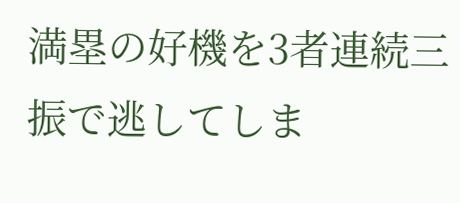満塁の好機を3者連続三振で逃してしま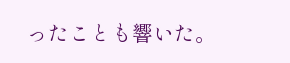ったことも響いた。